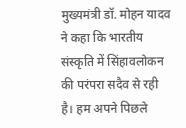मुख्यमंत्री डॉ. मोहन यादव ने कहा कि भारतीय संस्कृति में सिंहावलोकन की परंपरा सदैव से रही है। हम अपने पिछले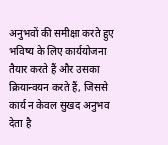अनुभवों की समीक्षा करते हुए भविष्य के लिए कार्ययोजना तैयार करते हैं और उसका क्रियान्वयन करते हैं, जिससे कार्य न केवल सुखद अनुभव देता है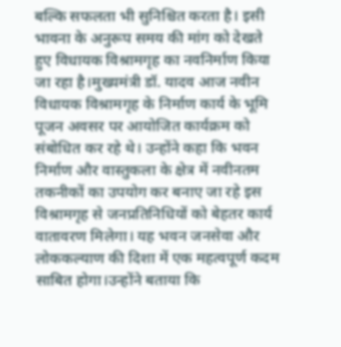बल्कि सफलता भी सुनिश्चित करता है। इसी भावना के अनुरूप समय की मांग को देखते हुए विधायक विश्रामगृह का नवनिर्माण किया जा रहा है।मुख्यमंत्री डॉ. यादव आज नवीन विधायक विश्रामगृह के निर्माण कार्य के भूमि पूजन अवसर पर आयोजित कार्यक्रम को संबोधित कर रहे थे। उन्होंने कहा कि भवन निर्माण और वास्तुकला के क्षेत्र में नवीनतम तकनीकों का उपयोग कर बनाए जा रहे इस विश्रामगृह से जनप्रतिनिधियों को बेहतर कार्य वातावरण मिलेगा। यह भवन जनसेवा और लोककल्याण की दिशा में एक महत्वपूर्ण कदम साबित होगा।उन्होंने बताया कि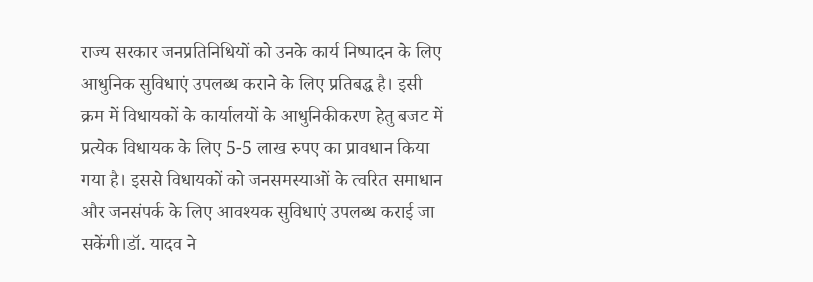राज्य सरकार जनप्रतिनिधियों को उनके कार्य निष्पादन के लिए आधुनिक सुविधाएं उपलब्ध कराने के लिए प्रतिबद्ध है। इसी क्रम में विधायकों के कार्यालयों के आधुनिकीकरण हेतु बजट में प्रत्येक विधायक के लिए 5-5 लाख रुपए का प्रावधान किया गया है। इससे विधायकों को जनसमस्याओं के त्वरित समाधान और जनसंपर्क के लिए आवश्यक सुविधाएं उपलब्ध कराई जा सकेंगी।डॉ. यादव ने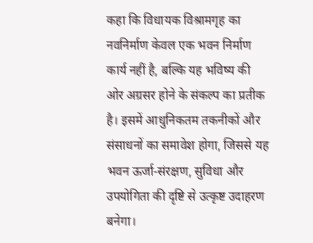कहा कि विधायक विश्रामगृह का नवनिर्माण केवल एक भवन निर्माण कार्य नहीं है, बल्कि यह भविष्य की ओर अग्रसर होने के संकल्प का प्रतीक है। इसमें आधुनिकतम तकनीकों और संसाधनों का समावेश होगा, जिससे यह भवन ऊर्जा-संरक्षण, सुविधा और उपयोगिता की दृष्टि से उत्कृष्ट उदाहरण बनेगा।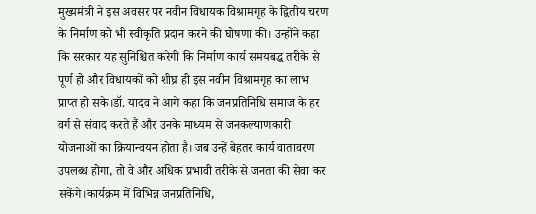मुख्यमंत्री ने इस अवसर पर नवीन विधायक विश्रामगृह के द्वितीय चरण के निर्माण को भी स्वीकृति प्रदान करने की घोषणा की। उन्होंने कहा कि सरकार यह सुनिश्चित करेगी कि निर्माण कार्य समयबद्ध तरीके से पूर्ण हो और विधायकों को शीघ्र ही इस नवीन विश्रामगृह का लाभ प्राप्त हो सके।डॉ. यादव ने आगे कहा कि जनप्रतिनिधि समाज के हर वर्ग से संवाद करते हैं और उनके माध्यम से जनकल्याणकारी योजनाओं का क्रियान्वयन होता है। जब उन्हें बेहतर कार्य वातावरण उपलब्ध होगा, तो वे और अधिक प्रभावी तरीके से जनता की सेवा कर सकेंगे।कार्यक्रम में विभिन्न जनप्रतिनिधि,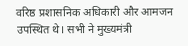वरिष्ठ प्रशासनिक अधिकारी और आमजन उपस्थित थे। सभी ने मुख्यमंत्री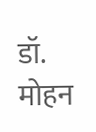डॉ. मोहन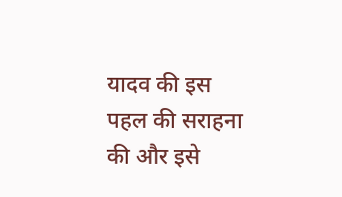यादव की इस पहल की सराहना की और इसे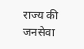राज्य की जनसेवा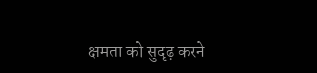क्षमता को सुदृढ़ करने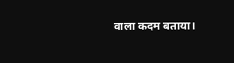वाला कदम बताया।